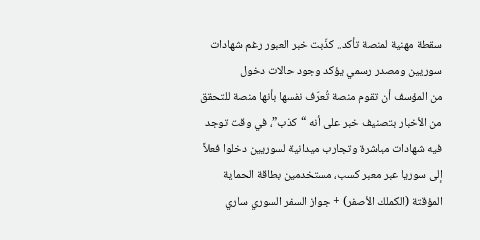سقطة مهنية لمنصة تأكد.. كذّبت خبر العبور رغم شهادات سوريين ومصدر رسمي يؤكد وجود حالات دخول
من المؤسف أن تقوم منصة تُعرّف نفسها بأنها منصة للتحقق من الأخبار بتصنيف خبر على أنه “كذب”، في وقت توجد فيه شهادات مباشرة وتجارب ميدانية لسوريين دخلوا فعلاً إلى سوريا عبر معبر كسب، مستخدمين بطاقة الحماية المؤقتة (الكملك الأصفر) + جواز السفر السوري ساري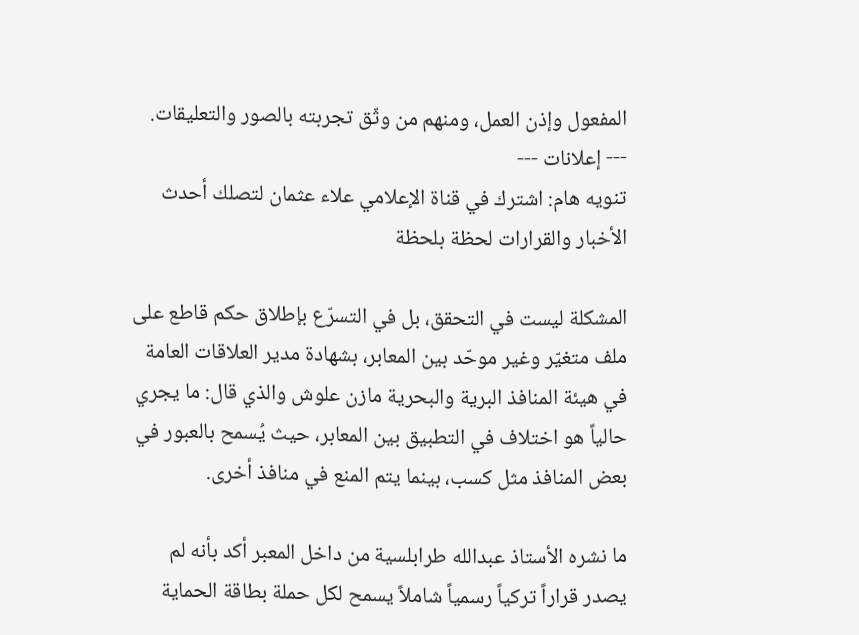المفعول وإذن العمل، ومنهم من وثّق تجربته بالصور والتعليقات.
--- إعلانات ---
تنويه هام: اشترك في قناة الإعلامي علاء عثمان لتصلك أحدث الأخبار والقرارات لحظة بلحظة

المشكلة ليست في التحقق، بل في التسرّع بإطلاق حكم قاطع على ملف متغيّر وغير موحّد بين المعابر، بشهادة مدير العلاقات العامة في هيئة المنافذ البرية والبحرية مازن علوش والذي قال: ما يجري حالياً هو اختلاف في التطبيق بين المعابر، حيث يُسمح بالعبور في بعض المنافذ مثل كسب، بينما يتم المنع في منافذ أخرى.

ما نشره الأستاذ عبدالله طرابلسية من داخل المعبر أكد بأنه لم يصدر قراراً تركياً رسمياً شاملاً يسمح لكل حملة بطاقة الحماية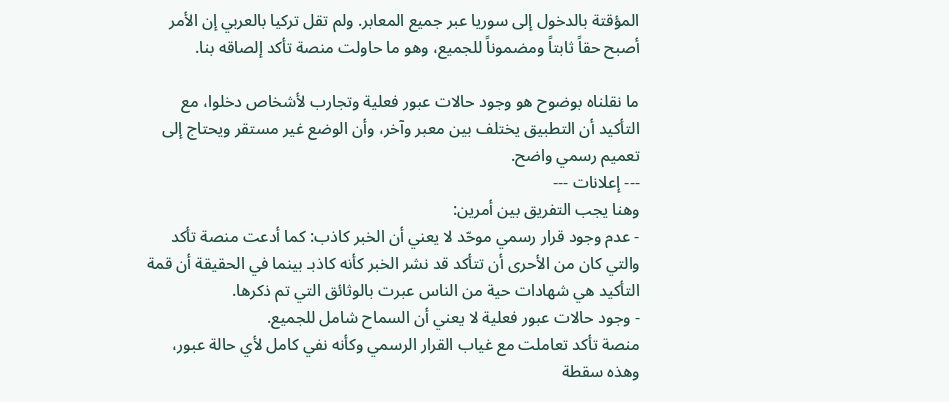المؤقتة بالدخول إلى سوريا عبر جميع المعابر. ولم تقل تركيا بالعربي إن الأمر أصبح حقاً ثابتاً ومضموناً للجميع، وهو ما حاولت منصة تأكد إلصاقه بنا.

ما نقلناه بوضوح هو وجود حالات عبور فعلية وتجارب لأشخاص دخلوا، مع التأكيد أن التطبيق يختلف بين معبر وآخر، وأن الوضع غير مستقر ويحتاج إلى تعميم رسمي واضح.
--- إعلانات ---
وهنا يجب التفريق بين أمرين:
- عدم وجود قرار رسمي موحّد لا يعني أن الخبر كاذب: كما أدعت منصة تأكد والتي كان من الأحرى أن تتأكد قد نشر الخبر كأنه كاذبـ بينما في الحقيقة أن قمة التأكيد هي شهادات حية من الناس عبرت بالوثائق التي تم ذكرها.
- وجود حالات عبور فعلية لا يعني أن السماح شامل للجميع.
منصة تأكد تعاملت مع غياب القرار الرسمي وكأنه نفي كامل لأي حالة عبور، وهذه سقطة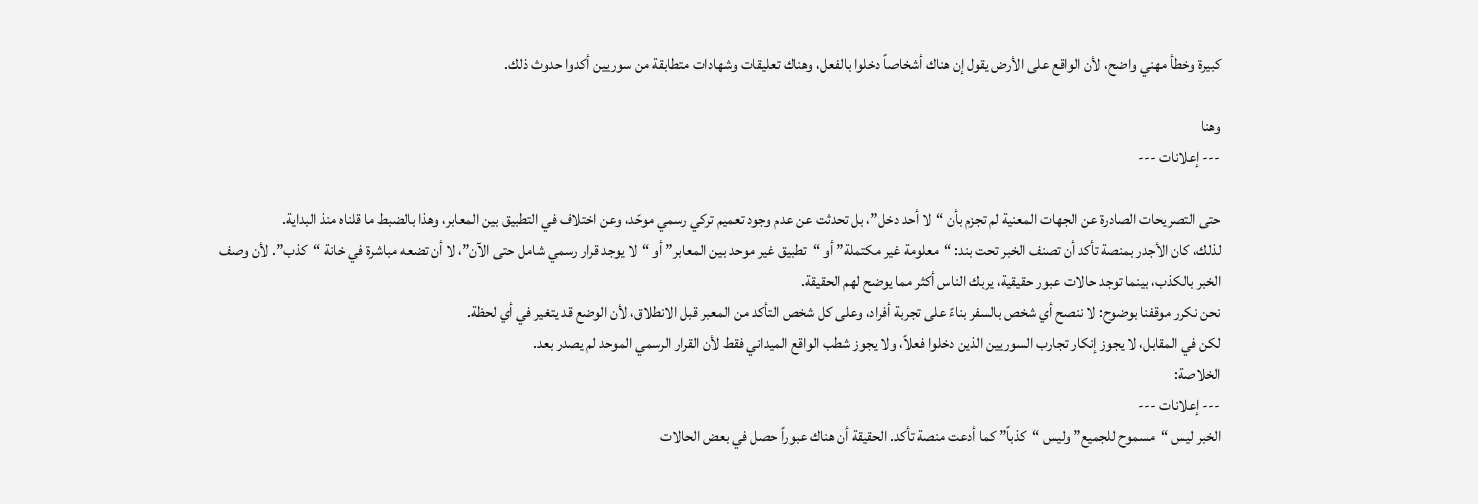كبيرة وخطأ مهني واضح، لأن الواقع على الأرض يقول إن هناك أشخاصاً دخلوا بالفعل، وهناك تعليقات وشهادات متطابقة من سوريين أكدوا حدوث ذلك.

وهنا
--- إعلانات ---

حتى التصريحات الصادرة عن الجهات المعنية لم تجزم بأن “لا أحد دخل”، بل تحدثت عن عدم وجود تعميم تركي رسمي موحّد، وعن اختلاف في التطبيق بين المعابر، وهذا بالضبط ما قلناه منذ البداية.
لذلك، كان الأجدر بمنصة تأكد أن تصنف الخبر تحت بند: “معلومة غير مكتملة” أو “تطبيق غير موحد بين المعابر” أو “لا يوجد قرار رسمي شامل حتى الآن”، لا أن تضعه مباشرة في خانة “كذب”. لأن وصف الخبر بالكذب، بينما توجد حالات عبور حقيقية، يربك الناس أكثر مما يوضح لهم الحقيقة.
نحن نكرر موقفنا بوضوح: لا ننصح أي شخص بالسفر بناءً على تجربة أفراد، وعلى كل شخص التأكد من المعبر قبل الانطلاق، لأن الوضع قد يتغير في أي لحظة.
لكن في المقابل، لا يجوز إنكار تجارب السوريين الذين دخلوا فعلاً، ولا يجوز شطب الواقع الميداني فقط لأن القرار الرسمي الموحد لم يصدر بعد.
الخلاصة:
--- إعلانات ---
الخبر ليس “مسموح للجميع” وليس “كذباً” كما أدعت منصة تأكد. الحقيقة أن هناك عبوراً حصل في بعض الحالات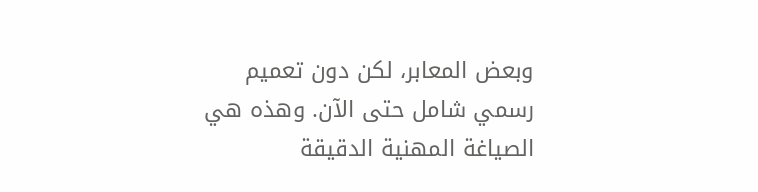وبعض المعابر، لكن دون تعميم رسمي شامل حتى الآن. وهذه هي الصياغة المهنية الدقيقة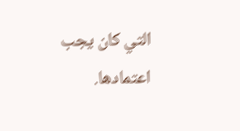التي كان يجب اعتمادها.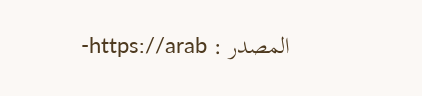المصدر : https://arab-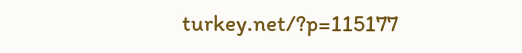turkey.net/?p=115177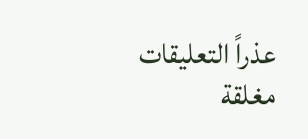عذراً التعليقات مغلقة